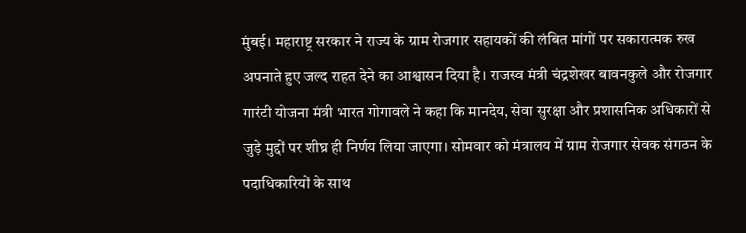मुंबई। महाराष्ट्र सरकार ने राज्य के ग्राम रोजगार सहायकों की लंबित मांगों पर सकारात्मक रुख अपनाते हुए जल्द राहत देने का आश्वासन दिया है। राजस्व मंत्री चंद्रशेखर बावनकुले और रोजगार गारंटी योजना मंत्री भारत गोगावले ने कहा कि मानदेय, सेवा सुरक्षा और प्रशासनिक अधिकारों से जुड़े मुद्दों पर शीघ्र ही निर्णय लिया जाएगा। सोमवार को मंत्रालय में ग्राम रोजगार सेवक संगठन के पदाधिकारियों के साथ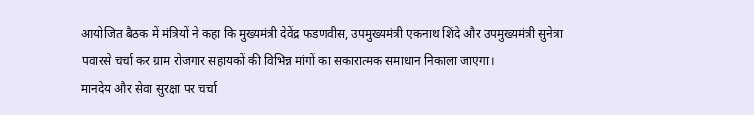आयोजित बैठक में मंत्रियों ने कहा कि मुख्यमंत्री देवेंद्र फडणवीस, उपमुख्यमंत्री एकनाथ शिंदे और उपमुख्यमंत्री सुनेत्रा पवारसे चर्चा कर ग्राम रोजगार सहायकों की विभिन्न मांगों का सकारात्मक समाधान निकाला जाएगा।
मानदेय और सेवा सुरक्षा पर चर्चा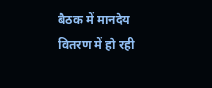बैठक में मानदेय वितरण में हो रही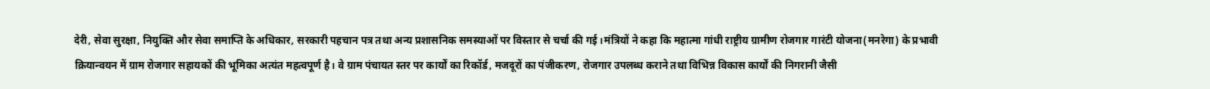देरी, सेवा सुरक्षा, नियुक्ति और सेवा समाप्ति के अधिकार, सरकारी पहचान पत्र तथा अन्य प्रशासनिक समस्याओं पर विस्तार से चर्चा की गई।मंत्रियों ने कहा कि महात्मा गांधी राष्ट्रीय ग्रामीण रोजगार गारंटी योजना(मनरेगा) के प्रभावी क्रियान्वयन में ग्राम रोजगार सहायकों की भूमिका अत्यंत महत्वपूर्ण है। वे ग्राम पंचायत स्तर पर कार्यों का रिकॉर्ड, मजदूरों का पंजीकरण, रोजगार उपलब्ध कराने तथा विभिन्न विकास कार्यों की निगरानी जैसी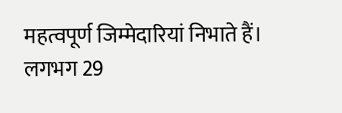महत्वपूर्ण जिम्मेदारियां निभाते हैं।
लगभग 29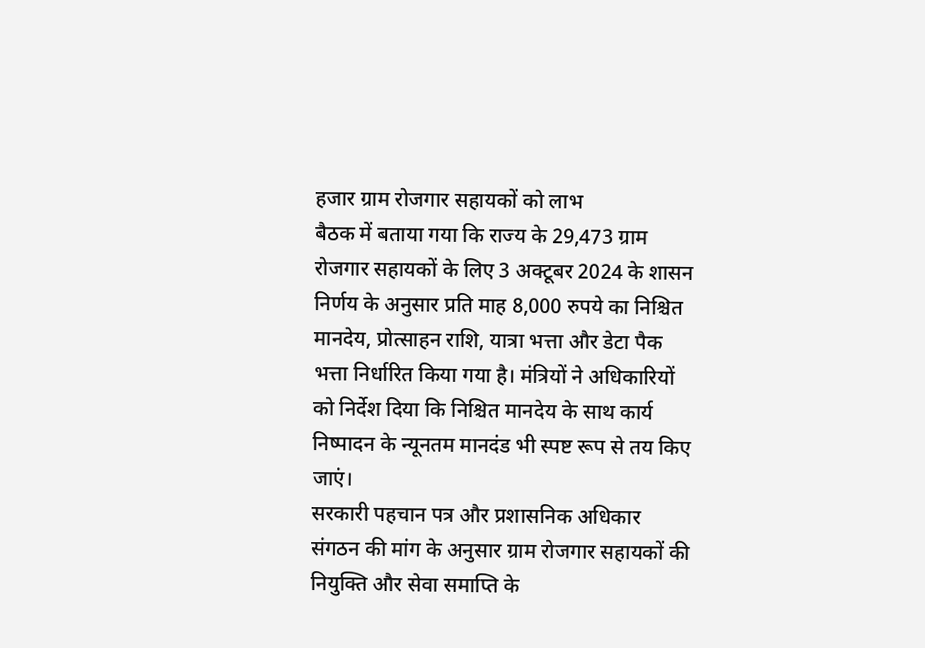हजार ग्राम रोजगार सहायकों को लाभ
बैठक में बताया गया कि राज्य के 29,473 ग्राम रोजगार सहायकों के लिए 3 अक्टूबर 2024 के शासन निर्णय के अनुसार प्रति माह 8,000 रुपये का निश्चित मानदेय, प्रोत्साहन राशि, यात्रा भत्ता और डेटा पैक भत्ता निर्धारित किया गया है। मंत्रियों ने अधिकारियों को निर्देश दिया कि निश्चित मानदेय के साथ कार्य निष्पादन के न्यूनतम मानदंड भी स्पष्ट रूप से तय किए जाएं।
सरकारी पहचान पत्र और प्रशासनिक अधिकार
संगठन की मांग के अनुसार ग्राम रोजगार सहायकों की नियुक्ति और सेवा समाप्ति के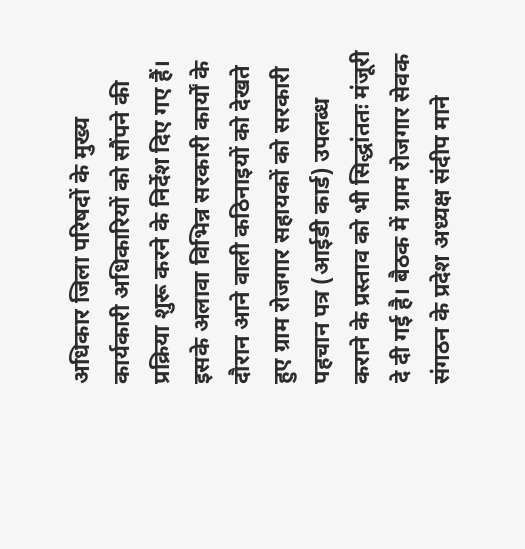अधिकार जिला परिषदों के मुख्य कार्यकारी अधिकारियों को सौंपने की प्रक्रिया शुरू करने के निर्देश दिए गए हैं। इसके अलावा विभिन्न सरकारी कार्यों के दौरान आने वाली कठिनाइयों को देखते हुए ग्राम रोजगार सहायकों को सरकारी पहचान पत्र (आईडी कार्ड) उपलब्ध कराने के प्रस्ताव को भी सिद्धांततः मंजूरी दे दी गई है। बैठक में ग्राम रोजगार सेवक संगठन के प्रदेश अध्यक्ष संदीप माने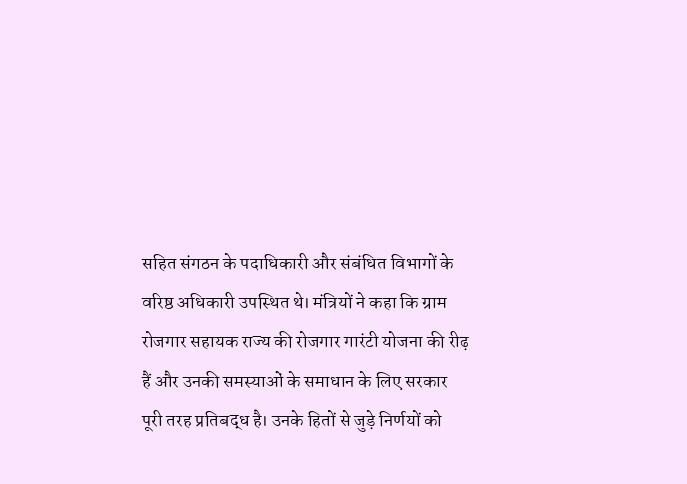सहित संगठन के पदाधिकारी और संबंधित विभागों के वरिष्ठ अधिकारी उपस्थित थे। मंत्रियों ने कहा कि ग्राम रोजगार सहायक राज्य की रोजगार गारंटी योजना की रीढ़ हैं और उनकी समस्याओं के समाधान के लिए सरकार पूरी तरह प्रतिबद्ध है। उनके हितों से जुड़े निर्णयों को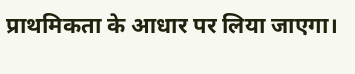प्राथमिकता के आधार पर लिया जाएगा।